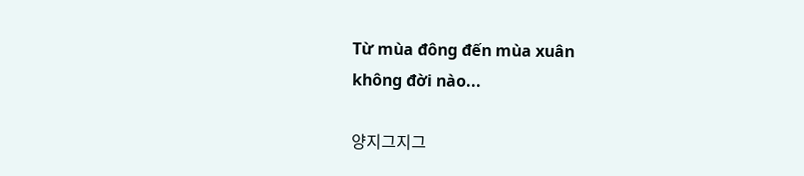Từ mùa đông đến mùa xuân
không đời nào...

양지그지그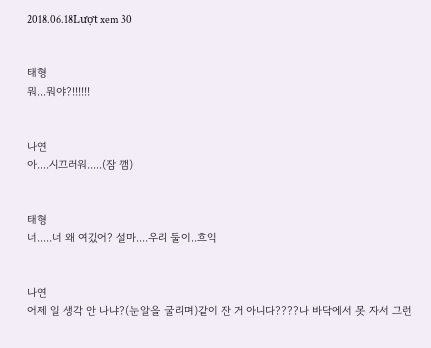2018.06.18Lượt xem 30


태형
뭐...뭐야?!!!!!!


나연
아....시끄러워.....(잠 깸)


태형
너.....너 왜 여깄어? 설마....우리 둘이..흐익


나연
어제 일 생각 안 나냐?(눈알을 굴리며)같이 잔 거 아니다????나 바닥에서 못 자서 그런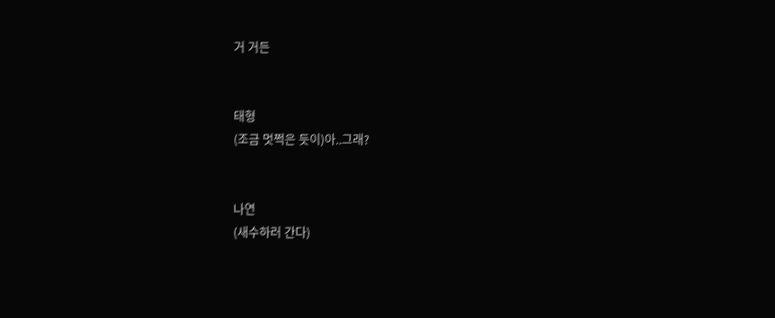거 거든


태형
(조금 멋쩍은 듯이)아..그래?


나연
(새수하러 간다)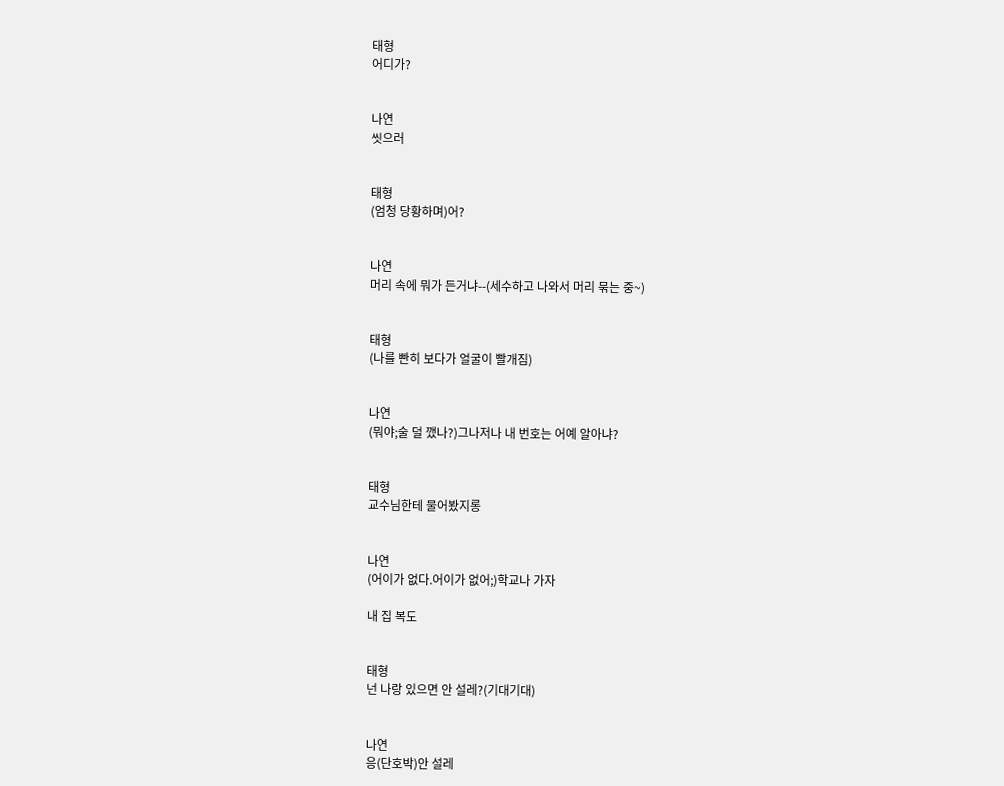태형
어디가?


나연
씻으러


태형
(엄청 당황하며)어?


나연
머리 속에 뭐가 든거냐--(세수하고 나와서 머리 묶는 중~)


태형
(나를 빤히 보다가 얼굴이 빨개짐)


나연
(뭐야;술 덜 깼나?)그나저나 내 번호는 어예 알아냐?


태형
교수님한테 물어봤지롱


나연
(어이가 없다.어이가 없어;)학교나 가자

내 집 복도


태형
넌 나랑 있으면 안 설레?(기대기대)


나연
응(단호박)안 설레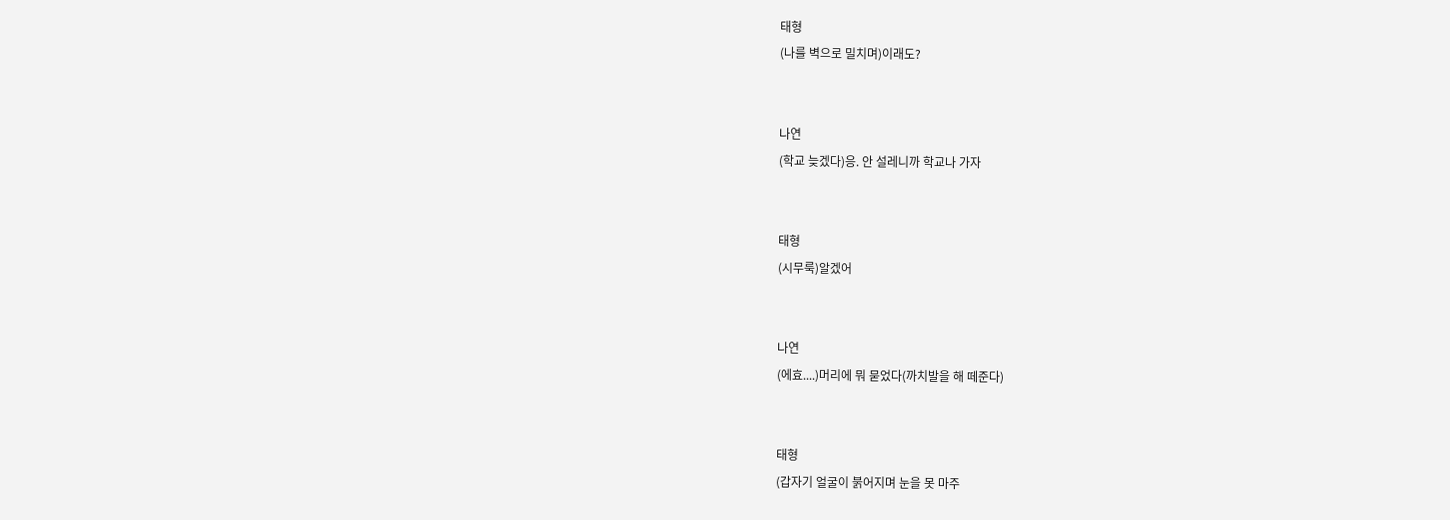태형
(나를 벽으로 밀치며)이래도?


나연
(학교 늦겠다)응. 안 설레니까 학교나 가자


태형
(시무룩)알겠어


나연
(에효....)머리에 뭐 묻었다(까치발을 해 떼준다)


태형
(갑자기 얼굴이 붉어지며 눈을 못 마주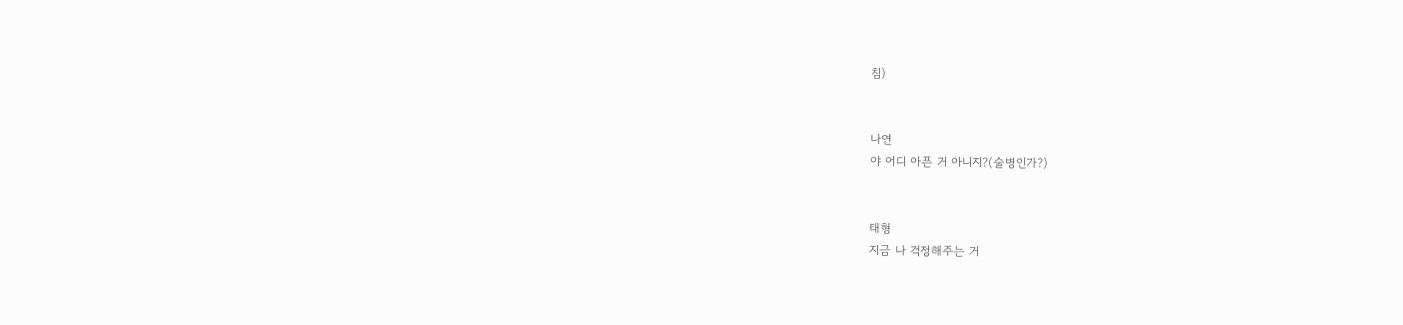침)


나연
야 어디 아픈 거 아니지?(술병인가?)


태형
지금 나 걱정해주는 거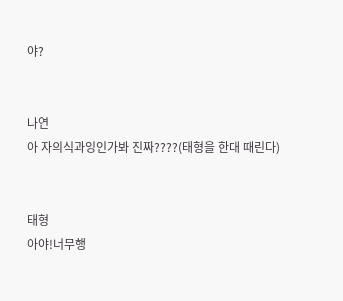야?


나연
아 자의식과잉인가봐 진짜????(태형을 한대 때린다)


태형
아야!너무행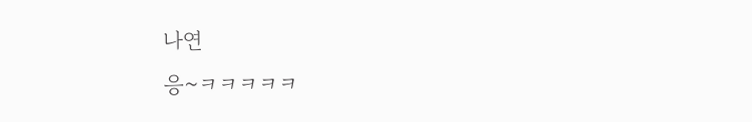나연
응~ㅋㅋㅋㅋㅋ